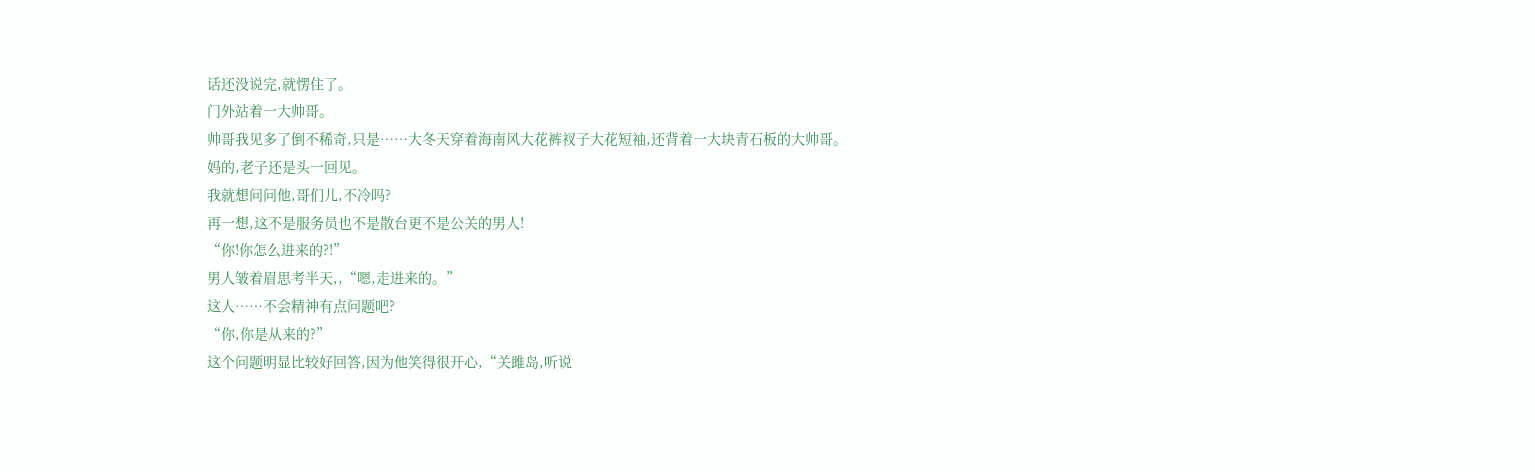话还没说完,就愣住了。
门外站着一大帅哥。
帅哥我见多了倒不稀奇,只是……大冬天穿着海南风大花裤衩子大花短袖,还背着一大块青石板的大帅哥。
妈的,老子还是头一回见。
我就想问问他,哥们儿,不冷吗?
再一想,这不是服务员也不是散台更不是公关的男人!
“你!你怎么进来的?!”
男人皱着眉思考半天,,“嗯,走进来的。”
这人……不会精神有点问题吧?
“你,你是从来的?”
这个问题明显比较好回答,因为他笑得很开心,“关雎岛,听说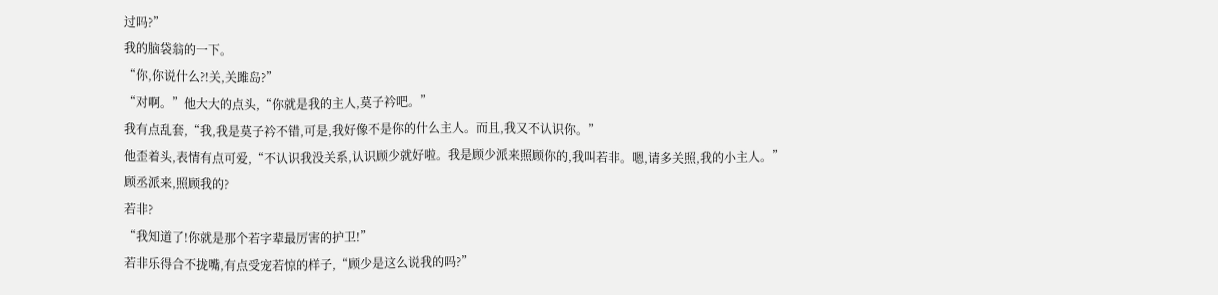过吗?”
我的脑袋翁的一下。
“你,你说什么?!关,关雎岛?”
“对啊。”他大大的点头,“你就是我的主人,莫子衿吧。”
我有点乱套,“我,我是莫子衿不错,可是,我好像不是你的什么主人。而且,我又不认识你。”
他歪着头,表情有点可爱,“不认识我没关系,认识顾少就好啦。我是顾少派来照顾你的,我叫若非。嗯,请多关照,我的小主人。”
顾丞派来,照顾我的?
若非?
“我知道了!你就是那个若字辈最厉害的护卫!”
若非乐得合不拢嘴,有点受宠若惊的样子,“顾少是这么说我的吗?”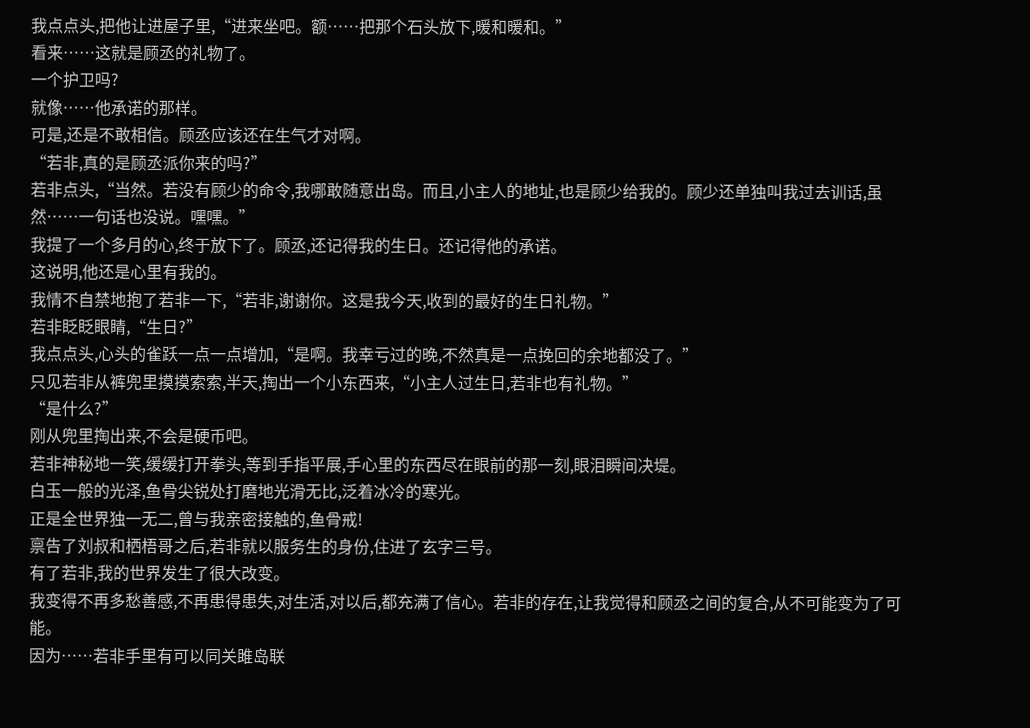我点点头,把他让进屋子里,“进来坐吧。额……把那个石头放下,暖和暖和。”
看来……这就是顾丞的礼物了。
一个护卫吗?
就像……他承诺的那样。
可是,还是不敢相信。顾丞应该还在生气才对啊。
“若非,真的是顾丞派你来的吗?”
若非点头,“当然。若没有顾少的命令,我哪敢随意出岛。而且,小主人的地址,也是顾少给我的。顾少还单独叫我过去训话,虽然……一句话也没说。嘿嘿。”
我提了一个多月的心,终于放下了。顾丞,还记得我的生日。还记得他的承诺。
这说明,他还是心里有我的。
我情不自禁地抱了若非一下,“若非,谢谢你。这是我今天,收到的最好的生日礼物。”
若非眨眨眼睛,“生日?”
我点点头,心头的雀跃一点一点增加,“是啊。我幸亏过的晚,不然真是一点挽回的余地都没了。”
只见若非从裤兜里摸摸索索,半天,掏出一个小东西来,“小主人过生日,若非也有礼物。”
“是什么?”
刚从兜里掏出来,不会是硬币吧。
若非神秘地一笑,缓缓打开拳头,等到手指平展,手心里的东西尽在眼前的那一刻,眼泪瞬间决堤。
白玉一般的光泽,鱼骨尖锐处打磨地光滑无比,泛着冰冷的寒光。
正是全世界独一无二,曾与我亲密接触的,鱼骨戒!
禀告了刘叔和栖梧哥之后,若非就以服务生的身份,住进了玄字三号。
有了若非,我的世界发生了很大改变。
我变得不再多愁善感,不再患得患失,对生活,对以后,都充满了信心。若非的存在,让我觉得和顾丞之间的复合,从不可能变为了可能。
因为……若非手里有可以同关雎岛联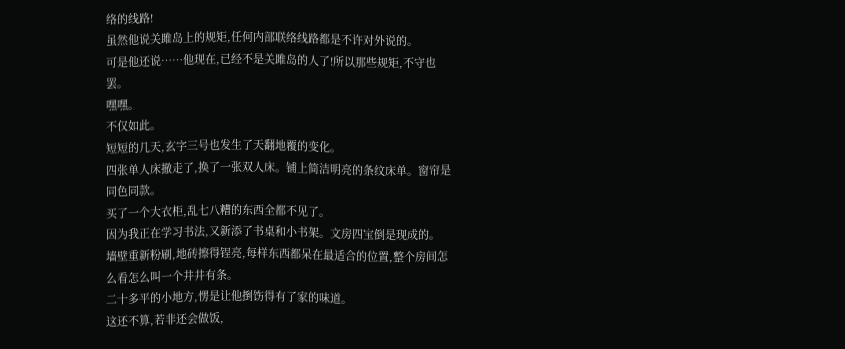络的线路!
虽然他说关雎岛上的规矩,任何内部联络线路都是不许对外说的。
可是他还说……他现在,已经不是关雎岛的人了!所以那些规矩,不守也罢。
嘿嘿。
不仅如此。
短短的几天,玄字三号也发生了天翻地覆的变化。
四张单人床撤走了,换了一张双人床。铺上简洁明亮的条纹床单。窗帘是同色同款。
买了一个大衣柜,乱七八糟的东西全都不见了。
因为我正在学习书法,又新添了书桌和小书架。文房四宝倒是现成的。
墙壁重新粉刷,地砖擦得锃亮,每样东西都呆在最适合的位置,整个房间怎么看怎么叫一个井井有条。
二十多平的小地方,愣是让他捯饬得有了家的味道。
这还不算,若非还会做饭,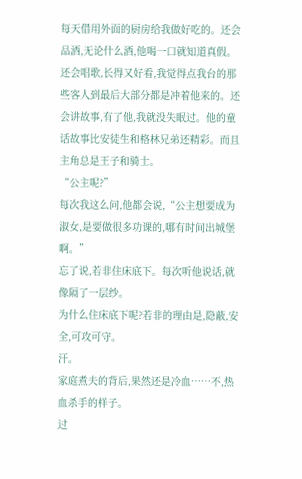每天借用外面的厨房给我做好吃的。还会品酒,无论什么酒,他喝一口就知道真假。还会唱歌,长得又好看,我觉得点我台的那些客人到最后大部分都是冲着他来的。还会讲故事,有了他,我就没失眠过。他的童话故事比安徒生和格林兄弟还精彩。而且主角总是王子和骑士。
“公主呢?”
每次我这么问,他都会说,“公主想要成为淑女,是要做很多功课的,哪有时间出城堡啊。”
忘了说,若非住床底下。每次听他说话,就像隔了一层纱。
为什么住床底下呢?若非的理由是,隐蔽,安全,可攻可守。
汗。
家庭煮夫的背后,果然还是冷血……不,热血杀手的样子。
过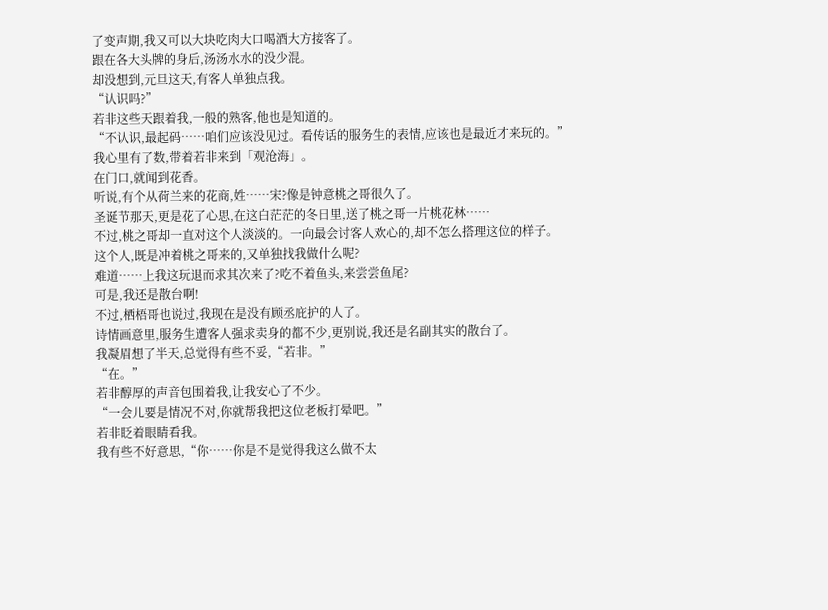了变声期,我又可以大块吃肉大口喝酒大方接客了。
跟在各大头牌的身后,汤汤水水的没少混。
却没想到,元旦这天,有客人单独点我。
“认识吗?”
若非这些天跟着我,一般的熟客,他也是知道的。
“不认识,最起码……咱们应该没见过。看传话的服务生的表情,应该也是最近才来玩的。”
我心里有了数,带着若非来到「观沧海」。
在门口,就闻到花香。
听说,有个从荷兰来的花商,姓……宋?像是钟意桃之哥很久了。
圣诞节那天,更是花了心思,在这白茫茫的冬日里,送了桃之哥一片桃花林……
不过,桃之哥却一直对这个人淡淡的。一向最会讨客人欢心的,却不怎么搭理这位的样子。
这个人,既是冲着桃之哥来的,又单独找我做什么呢?
难道……上我这玩退而求其次来了?吃不着鱼头,来尝尝鱼尾?
可是,我还是散台啊!
不过,栖梧哥也说过,我现在是没有顾丞庇护的人了。
诗情画意里,服务生遭客人强求卖身的都不少,更别说,我还是名副其实的散台了。
我凝眉想了半天,总觉得有些不妥,“若非。”
“在。”
若非醇厚的声音包围着我,让我安心了不少。
“一会儿要是情况不对,你就帮我把这位老板打晕吧。”
若非眨着眼睛看我。
我有些不好意思,“你……你是不是觉得我这么做不太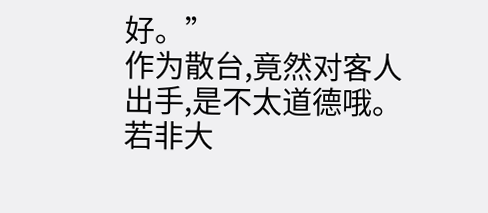好。”
作为散台,竟然对客人出手,是不太道德哦。
若非大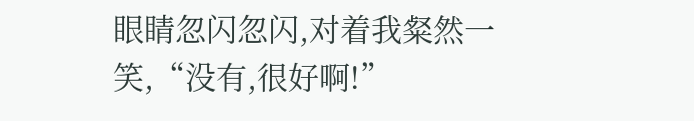眼睛忽闪忽闪,对着我粲然一笑,“没有,很好啊!”